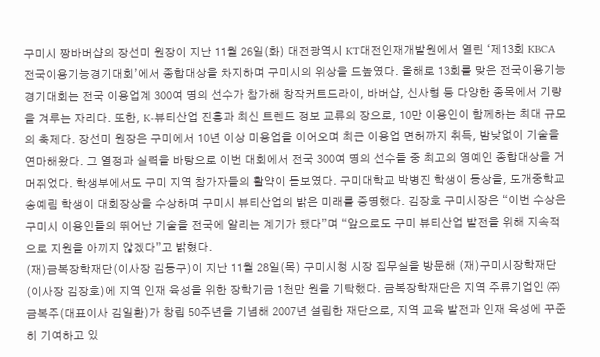구미시 짱바버샵의 장선미 원장이 지난 11월 26일(화) 대전광역시 KT대전인재개발원에서 열린 ‘제13회 KBCA 전국이용기능경기대회’에서 종합대상을 차지하며 구미시의 위상을 드높였다. 올해로 13회를 맞은 전국이용기능경기대회는 전국 이용업계 300여 명의 선수가 참가해 창작커트드라이, 바버샵, 신사형 등 다양한 종목에서 기량을 겨루는 자리다. 또한, K-뷰티산업 진흥과 최신 트렌드 정보 교류의 장으로, 10만 이용인이 함께하는 최대 규모의 축제다. 장선미 원장은 구미에서 10년 이상 미용업을 이어오며 최근 이용업 면허까지 취득, 밤낮없이 기술을 연마해왔다. 그 열정과 실력을 바탕으로 이번 대회에서 전국 300여 명의 선수들 중 최고의 영예인 종합대상을 거머쥐었다. 학생부에서도 구미 지역 참가자들의 활약이 돋보였다. 구미대학교 박병진 학생이 동상을, 도개중학교 송예림 학생이 대회장상을 수상하며 구미시 뷰티산업의 밝은 미래를 증명했다. 김장호 구미시장은 “이번 수상은 구미시 이용인들의 뛰어난 기술을 전국에 알리는 계기가 됐다”며 “앞으로도 구미 뷰티산업 발전을 위해 지속적으로 지원을 아끼지 않겠다”고 밝혔다.
(재)금복장학재단(이사장 김동구)이 지난 11월 28일(목) 구미시청 시장 집무실을 방문해 (재)구미시장학재단(이사장 김장호)에 지역 인재 육성을 위한 장학기금 1천만 원을 기탁했다. 금복장학재단은 지역 주류기업인 ㈜금복주(대표이사 김일환)가 창립 50주년을 기념해 2007년 설립한 재단으로, 지역 교육 발전과 인재 육성에 꾸준히 기여하고 있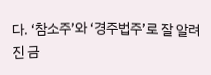다. ‘참소주’와 ‘경주법주’로 잘 알려진 금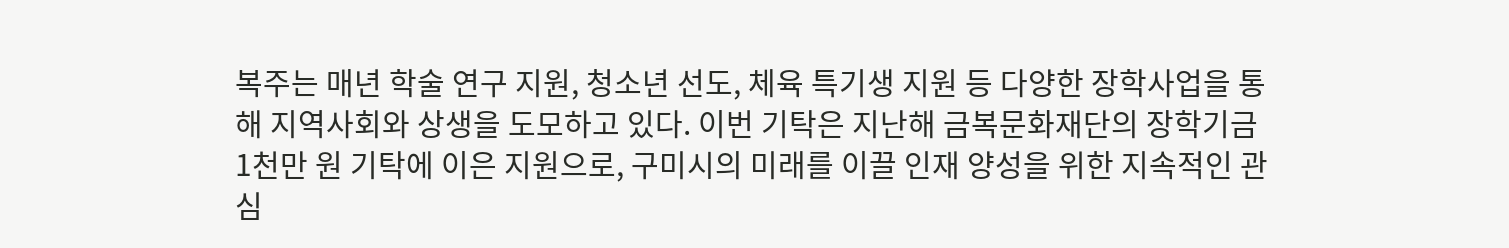복주는 매년 학술 연구 지원, 청소년 선도, 체육 특기생 지원 등 다양한 장학사업을 통해 지역사회와 상생을 도모하고 있다. 이번 기탁은 지난해 금복문화재단의 장학기금 1천만 원 기탁에 이은 지원으로, 구미시의 미래를 이끌 인재 양성을 위한 지속적인 관심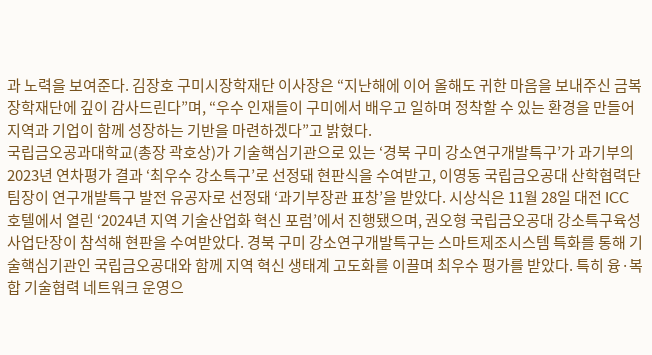과 노력을 보여준다. 김장호 구미시장학재단 이사장은 “지난해에 이어 올해도 귀한 마음을 보내주신 금복장학재단에 깊이 감사드린다”며, “우수 인재들이 구미에서 배우고 일하며 정착할 수 있는 환경을 만들어 지역과 기업이 함께 성장하는 기반을 마련하겠다”고 밝혔다.
국립금오공과대학교(총장 곽호상)가 기술핵심기관으로 있는 ‘경북 구미 강소연구개발특구’가 과기부의 2023년 연차평가 결과 ‘최우수 강소특구’로 선정돼 현판식을 수여받고, 이영동 국립금오공대 산학협력단 팀장이 연구개발특구 발전 유공자로 선정돼 ‘과기부장관 표창’을 받았다. 시상식은 11월 28일 대전 ICC 호텔에서 열린 ‘2024년 지역 기술산업화 혁신 포럼’에서 진행됐으며, 권오형 국립금오공대 강소특구육성사업단장이 참석해 현판을 수여받았다. 경북 구미 강소연구개발특구는 스마트제조시스템 특화를 통해 기술핵심기관인 국립금오공대와 함께 지역 혁신 생태계 고도화를 이끌며 최우수 평가를 받았다. 특히 융·복합 기술협력 네트워크 운영으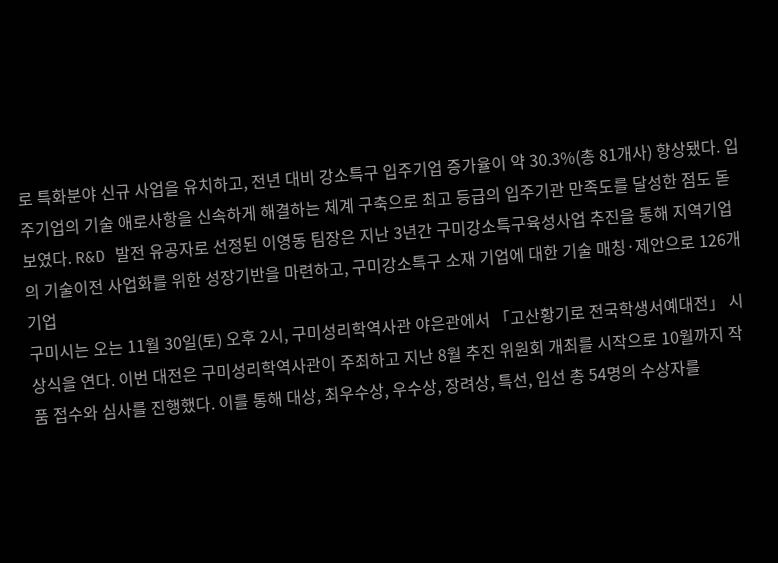로 특화분야 신규 사업을 유치하고, 전년 대비 강소특구 입주기업 증가율이 약 30.3%(총 81개사) 향상됐다. 입주기업의 기술 애로사항을 신속하게 해결하는 체계 구축으로 최고 등급의 입주기관 만족도를 달성한 점도 돋보였다. R&D 발전 유공자로 선정된 이영동 팀장은 지난 3년간 구미강소특구육성사업 추진을 통해 지역기업의 기술이전 사업화를 위한 성장기반을 마련하고, 구미강소특구 소재 기업에 대한 기술 매칭·제안으로 126개 기업
구미시는 오는 11월 30일(토) 오후 2시, 구미성리학역사관 야은관에서 「고산황기로 전국학생서예대전」 시상식을 연다. 이번 대전은 구미성리학역사관이 주최하고 지난 8월 추진 위원회 개최를 시작으로 10월까지 작품 접수와 심사를 진행했다. 이를 통해 대상, 최우수상, 우수상, 장려상, 특선, 입선 총 54명의 수상자를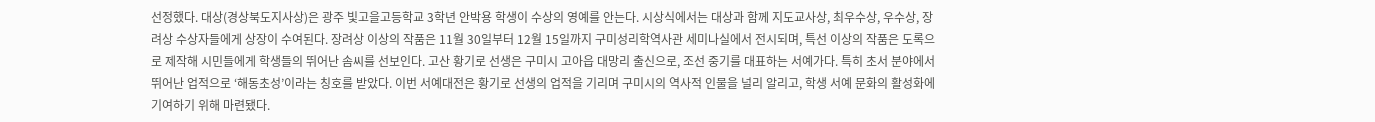선정했다. 대상(경상북도지사상)은 광주 빛고을고등학교 3학년 안박용 학생이 수상의 영예를 안는다. 시상식에서는 대상과 함께 지도교사상, 최우수상, 우수상, 장려상 수상자들에게 상장이 수여된다. 장려상 이상의 작품은 11월 30일부터 12월 15일까지 구미성리학역사관 세미나실에서 전시되며, 특선 이상의 작품은 도록으로 제작해 시민들에게 학생들의 뛰어난 솜씨를 선보인다. 고산 황기로 선생은 구미시 고아읍 대망리 출신으로, 조선 중기를 대표하는 서예가다. 특히 초서 분야에서 뛰어난 업적으로 ‘해동초성’이라는 칭호를 받았다. 이번 서예대전은 황기로 선생의 업적을 기리며 구미시의 역사적 인물을 널리 알리고, 학생 서예 문화의 활성화에 기여하기 위해 마련됐다.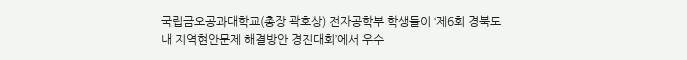국립금오공과대학교(총장 곽호상) 전자공학부 학생들이 ‘제6회 경북도내 지역현안문제 해결방안 경진대회’에서 우수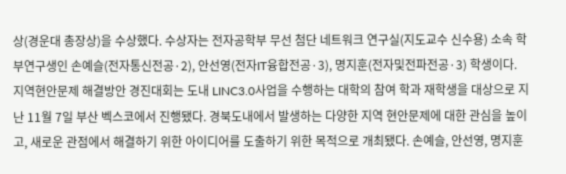상(경운대 총장상)을 수상했다. 수상자는 전자공학부 무선 첨단 네트워크 연구실(지도교수 신수용) 소속 학부연구생인 손예슬(전자통신전공·2), 안선영(전자IT융합전공·3), 명지훈(전자및전파전공·3) 학생이다. 지역현안문제 해결방안 경진대회는 도내 LINC3.0사업을 수행하는 대학의 참여 학과 재학생을 대상으로 지난 11월 7일 부산 벡스코에서 진행됐다. 경북도내에서 발생하는 다양한 지역 현안문제에 대한 관심을 높이고, 새로운 관점에서 해결하기 위한 아이디어를 도출하기 위한 목적으로 개최됐다. 손예슬, 안선영, 명지훈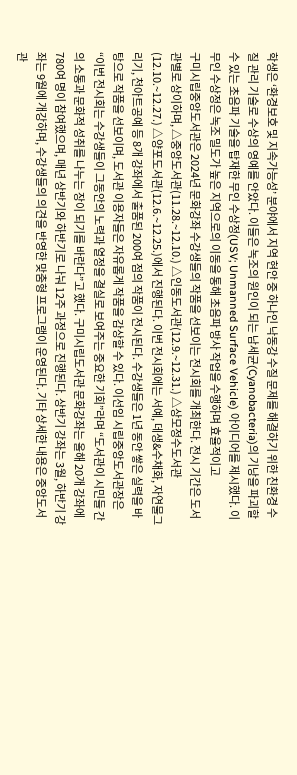학생은 ‘환경보호 및 지속가능성’ 분야에서 지역 현안 중 하나인 낙동강 수질 문제를 해결하기 위한 친환경 수질 관리 기술로 수상의 영예를 안았다. 이들은 녹조의 원인이 되는 남세균(Cyanobacteria)의 기낭을 파괴할 수 있는 초음파 기술을 탑재한 무인 수상정(USV; Unmanned Surface Vehicle) 아이디어를 제시했다. 이 무인 수상정은 녹조 밀도가 높은 지역으로의 이동을 통해 초음파 방사 작업을 수행하며 효율적이고
구미시립중앙도서관은 2024년 문화강좌 수강생들의 작품을 선보이는 전시회를 개최한다. 전시 기간은 도서관별로 상이하며, △중앙도서관(11.28.~12.10.) △인동도서관(12.9.~12.31.) △상모정수도서관(12.10.~12.27.) △양포도서관(12.6.~12.25.)에서 진행된다. 이번 전시회에는 서예, 데생&수채화, 자연물그리기, 천아트공예 등 8개 강좌에서 출품된 200여 점의 작품이 전시된다. 수강생들은 1년 동안 쌓은 실력을 바탕으로 작품을 선보이며, 도서관 이용자들은 자유롭게 작품을 감상할 수 있다. 이선임 시립중앙도서관장은 “이번 전시회는 수강생들이 그동안의 노력과 열정을 결실로 보여주는 중요한 기회”라며 “도서관이 시민들 간의 소통과 문화적 성취를 나누는 장이 되기를 바란다”고 했다. 구미시립도서관 문화강좌는 올해 20개 강좌에 780여 명이 참여했으며, 매년 상반기와 하반기로 나눠 12주 과정으로 진행된다. 상반기 강좌는 3월, 하반기 강좌는 9월에 개강하며, 수강생들의 의견을 반영한 맞춤형 프로그램이 운영된다. 기타 상세한 내용은 중앙도서관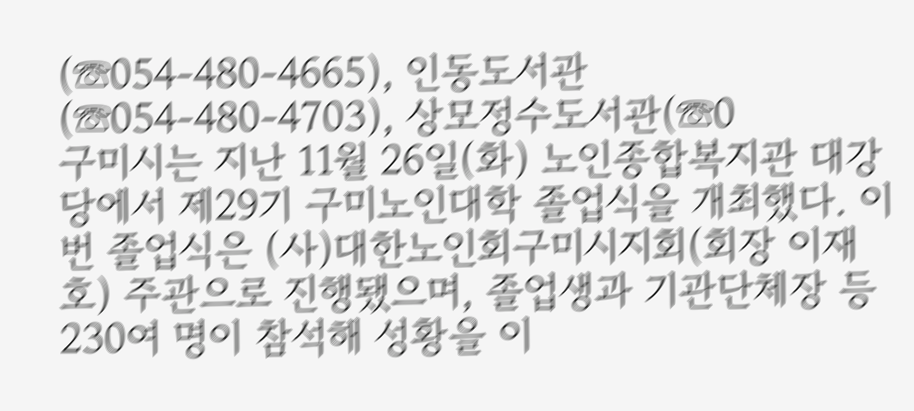(☏054-480-4665), 인동도서관(☏054-480-4703), 상모정수도서관(☏0
구미시는 지난 11월 26일(화) 노인종합복지관 대강당에서 제29기 구미노인대학 졸업식을 개최했다. 이번 졸업식은 (사)대한노인회구미시지회(회장 이재호) 주관으로 진행됐으며, 졸업생과 기관단체장 등 230여 명이 참석해 성황을 이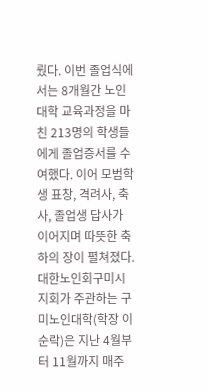뤘다. 이번 졸업식에서는 8개월간 노인대학 교육과정을 마친 213명의 학생들에게 졸업증서를 수여했다. 이어 모범학생 표창, 격려사, 축사, 졸업생 답사가 이어지며 따뜻한 축하의 장이 펼쳐졌다. 대한노인회구미시지회가 주관하는 구미노인대학(학장 이순락)은 지난 4월부터 11월까지 매주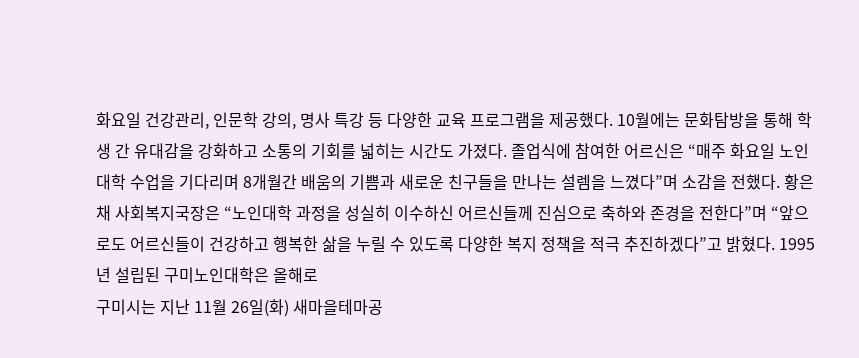화요일 건강관리, 인문학 강의, 명사 특강 등 다양한 교육 프로그램을 제공했다. 10월에는 문화탐방을 통해 학생 간 유대감을 강화하고 소통의 기회를 넓히는 시간도 가졌다. 졸업식에 참여한 어르신은 “매주 화요일 노인대학 수업을 기다리며 8개월간 배움의 기쁨과 새로운 친구들을 만나는 설렘을 느꼈다”며 소감을 전했다. 황은채 사회복지국장은 “노인대학 과정을 성실히 이수하신 어르신들께 진심으로 축하와 존경을 전한다”며 “앞으로도 어르신들이 건강하고 행복한 삶을 누릴 수 있도록 다양한 복지 정책을 적극 추진하겠다”고 밝혔다. 1995년 설립된 구미노인대학은 올해로
구미시는 지난 11월 26일(화) 새마을테마공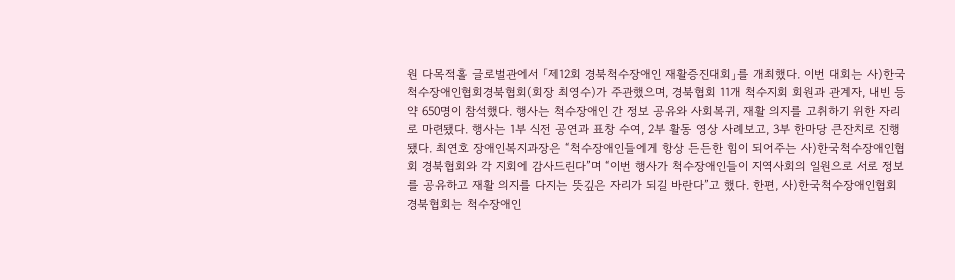원 다목적홀 글로벌관에서 「제12회 경북척수장애인 재활증진대회」를 개최했다. 이번 대회는 사)한국척수장애인협회경북협회(회장 최영수)가 주관했으며, 경북협회 11개 척수지회 회원과 관계자, 내빈 등 약 650명이 참석했다. 행사는 척수장애인 간 정보 공유와 사회복귀, 재활 의지를 고취하기 위한 자리로 마련됐다. 행사는 1부 식전 공연과 표창 수여, 2부 활동 영상 사례보고, 3부 한마당 큰잔치로 진행됐다. 최연호 장애인복지과장은 “척수장애인들에게 항상 든든한 힘이 되어주는 사)한국척수장애인협회 경북협회와 각 지회에 감사드린다”며 “이번 행사가 척수장애인들이 지역사회의 일원으로 서로 정보를 공유하고 재활 의지를 다지는 뜻깊은 자리가 되길 바란다”고 했다. 한편, 사)한국척수장애인협회 경북협회는 척수장애인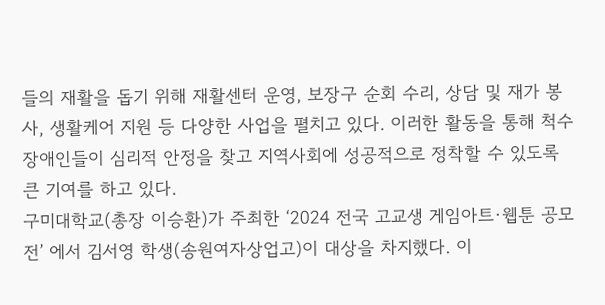들의 재활을 돕기 위해 재활센터 운영, 보장구 순회 수리, 상담 및 재가 봉사, 생활케어 지원 등 다양한 사업을 펼치고 있다. 이러한 활동을 통해 척수장애인들이 심리적 안정을 찾고 지역사회에 성공적으로 정착할 수 있도록 큰 기여를 하고 있다.
구미대학교(총장 이승환)가 주최한 ‘2024 전국 고교생 게임아트·웹툰 공모전’ 에서 김서영 학생(송원여자상업고)이 대상을 차지했다. 이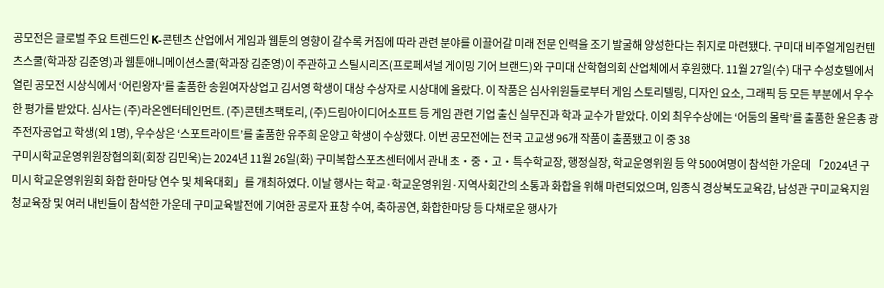공모전은 글로벌 주요 트렌드인 K-콘텐츠 산업에서 게임과 웹툰의 영향이 갈수록 커짐에 따라 관련 분야를 이끌어갈 미래 전문 인력을 조기 발굴해 양성한다는 취지로 마련됐다. 구미대 비주얼게임컨텐츠스쿨(학과장 김준영)과 웹툰애니메이션스쿨(학과장 김준영)이 주관하고 스틸시리즈(프로페셔널 게이밍 기어 브랜드)와 구미대 산학협의회 산업체에서 후원했다. 11월 27일(수) 대구 수성호텔에서 열린 공모전 시상식에서 ‘어린왕자’를 출품한 송원여자상업고 김서영 학생이 대상 수상자로 시상대에 올랐다. 이 작품은 심사위원들로부터 게임 스토리텔링, 디자인 요소, 그래픽 등 모든 부분에서 우수한 평가를 받았다. 심사는 (주)라온엔터테인먼트. (주)콘텐츠팩토리, (주)드림아이디어소프트 등 게임 관련 기업 출신 실무진과 학과 교수가 맡았다. 이외 최우수상에는 ‘어둠의 몰락’를 출품한 윤은총 광주전자공업고 학생(외 1명), 우수상은 ‘스포트라이트’를 출품한 유주희 운양고 학생이 수상했다. 이번 공모전에는 전국 고교생 96개 작품이 출품됐고 이 중 38
구미시학교운영위원장협의회(회장 김민욱)는 2024년 11월 26일(화) 구미복합스포츠센터에서 관내 초‧중‧고‧특수학교장, 행정실장, 학교운영위원 등 약 500여명이 참석한 가운데 「2024년 구미시 학교운영위원회 화합 한마당 연수 및 체육대회」를 개최하였다. 이날 행사는 학교·학교운영위원·지역사회간의 소통과 화합을 위해 마련되었으며, 임종식 경상북도교육감, 남성관 구미교육지원청교육장 및 여러 내빈들이 참석한 가운데 구미교육발전에 기여한 공로자 표창 수여, 축하공연, 화합한마당 등 다채로운 행사가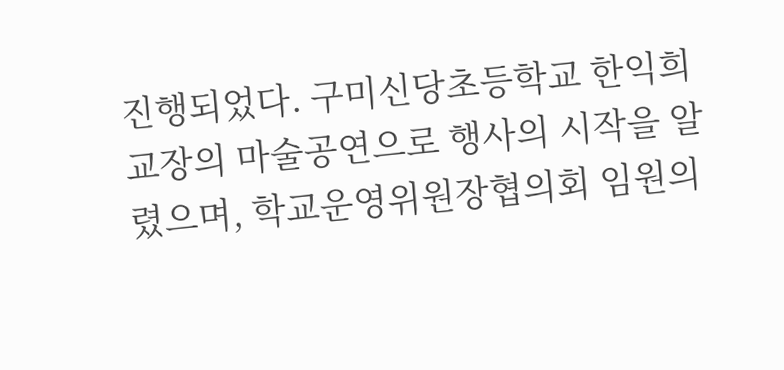진행되었다. 구미신당초등학교 한익희 교장의 마술공연으로 행사의 시작을 알렸으며, 학교운영위원장협의회 임원의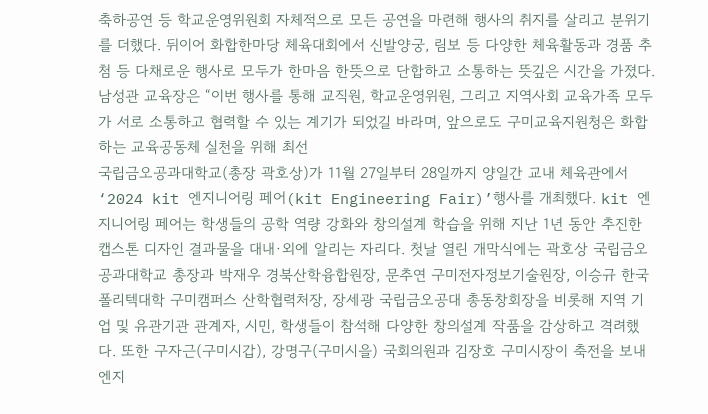축하공연 등 학교운영위원회 자체적으로 모든 공연을 마련해 행사의 취지를 살리고 분위기를 더했다. 뒤이어 화합한마당 체육대회에서 신발양궁, 림보 등 다양한 체육활동과 경품 추첨 등 다채로운 행사로 모두가 한마음 한뜻으로 단합하고 소통하는 뜻깊은 시간을 가졌다. 남성관 교육장은 “이번 행사를 통해 교직원, 학교운영위원, 그리고 지역사회 교육가족 모두가 서로 소통하고 협력할 수 있는 계기가 되었길 바라며, 앞으로도 구미교육지원청은 화합하는 교육공동체 실천을 위해 최선
국립금오공과대학교(총장 곽호상)가 11월 27일부터 28일까지 양일간 교내 체육관에서 ‘2024 kit 엔지니어링 페어(kit Engineering Fair)’행사를 개최했다. kit 엔지니어링 페어는 학생들의 공학 역량 강화와 창의설계 학습을 위해 지난 1년 동안 추진한 캡스톤 디자인 결과물을 대내·외에 알리는 자리다. 첫날 열린 개막식에는 곽호상 국립금오공과대학교 총장과 박재우 경북산학융합원장, 문추연 구미전자정보기술원장, 이승규 한국폴리텍대학 구미캠퍼스 산학협력처장, 장세광 국립금오공대 총동창회장을 비롯해 지역 기업 및 유관기관 관계자, 시민, 학생들이 참석해 다양한 창의설계 작품을 감상하고 격려했다. 또한 구자근(구미시갑), 강명구(구미시을) 국회의원과 김장호 구미시장이 축전을 보내 엔지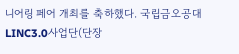니어링 페어 개최를 축하했다. 국립금오공대 LINC3.0사업단(단장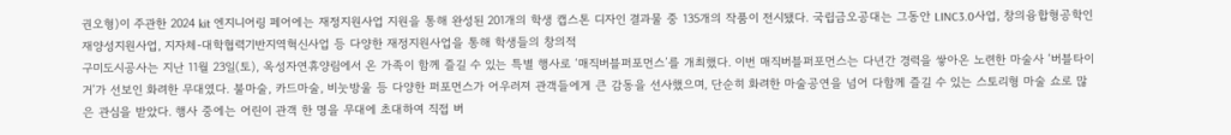권오형)이 주관한 2024 kit 엔지니어링 페어에는 재정지원사업 지원을 통해 완성된 201개의 학생 캡스톤 디자인 결과물 중 135개의 작품이 전시됐다. 국립금오공대는 그동안 LINC3.0사업, 창의융합형공학인재양성지원사업, 지자체-대학협력기반지역혁신사업 등 다양한 재정지원사업을 통해 학생들의 창의적
구미도시공사는 지난 11월 23일(토), 옥성자연휴양림에서 온 가족이 함께 즐길 수 있는 특별 행사로 ‘매직버블퍼포먼스’를 개최했다. 이번 매직버블퍼포먼스는 다년간 경력을 쌓아온 노련한 마술사 ‘버블타이거’가 선보인 화려한 무대였다. 불마술, 카드마술, 비눗방울 등 다양한 퍼포먼스가 어우러져 관객들에게 큰 감동을 선사했으며, 단순히 화려한 마술공연을 넘어 다함께 즐길 수 있는 스토리형 마술 쇼로 많은 관심을 받았다. 행사 중에는 어린이 관객 한 명을 무대에 초대하여 직접 버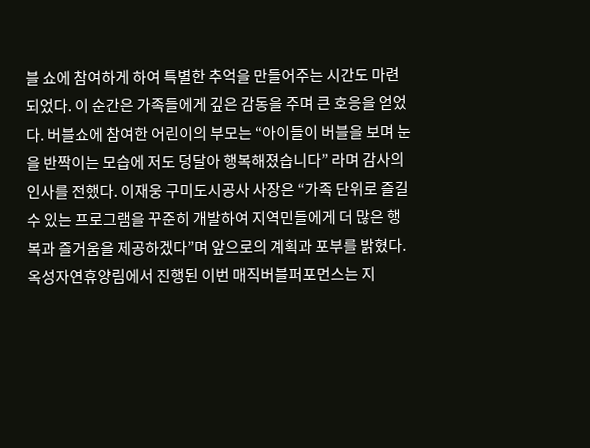블 쇼에 참여하게 하여 특별한 추억을 만들어주는 시간도 마련되었다. 이 순간은 가족들에게 깊은 감동을 주며 큰 호응을 얻었다. 버블쇼에 참여한 어린이의 부모는 “아이들이 버블을 보며 눈을 반짝이는 모습에 저도 덩달아 행복해졌습니다” 라며 감사의 인사를 전했다. 이재웅 구미도시공사 사장은 “가족 단위로 즐길 수 있는 프로그램을 꾸준히 개발하여 지역민들에게 더 많은 행복과 즐거움을 제공하겠다”며 앞으로의 계획과 포부를 밝혔다. 옥성자연휴양림에서 진행된 이번 매직버블퍼포먼스는 지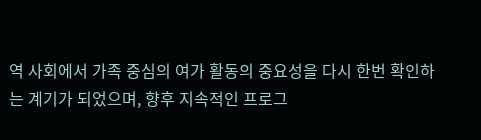역 사회에서 가족 중심의 여가 활동의 중요성을 다시 한번 확인하는 계기가 되었으며, 향후 지속적인 프로그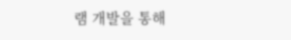램 개발을 통해